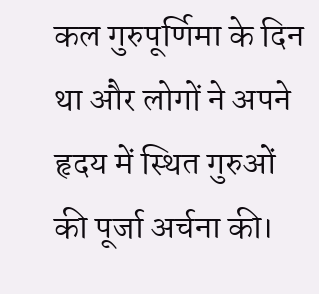कल गुरुपूर्णिमा के दिन था और लोगों ने अपने हृदय में स्थित गुरुओं की पूर्जा अर्चना की।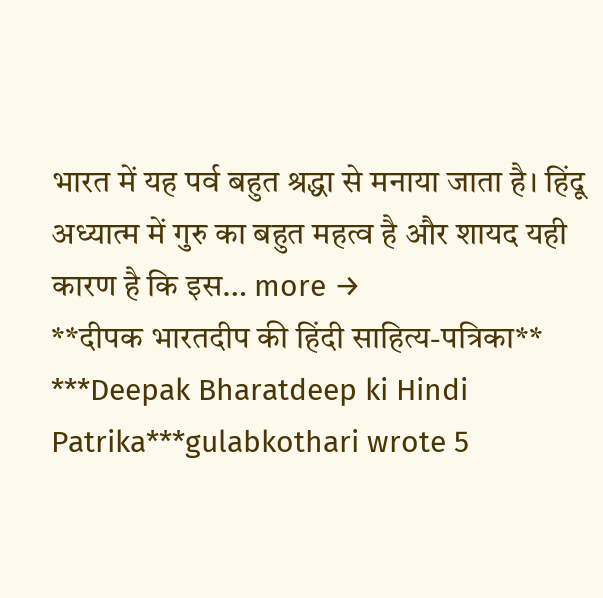भारत में यह पर्व बहुत श्रद्धा से मनाया जाता है। हिंदू अध्यात्म में गुरु का बहुत महत्व है और शायद यही कारण है कि इस… more →
**दीपक भारतदीप की हिंदी साहित्य-पत्रिका** ***Deepak Bharatdeep ki Hindi Patrika***gulabkothari wrote 5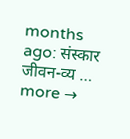months ago: संस्कार जीवन-व्य … more →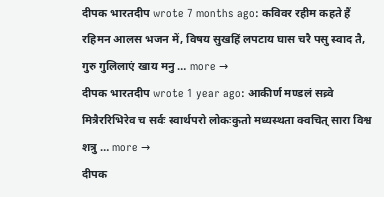दीपक भारतदीप wrote 7 months ago: कविवर रहीम कहते हैं रहिमन आलस भजन में, विषय सुखहिं लपटाय घास चरै पसु स्वाद तै, गुरु गुलिलाएं खाय मनु … more →
दीपक भारतदीप wrote 1 year ago: आकीर्ण मण्डलं सव्र्वे मित्रैररिभिरेव च सर्वः स्वार्थपरो लोकःकुतो मध्यस्थता क्वचित् सारा विश्व शत्रु … more →
दीपक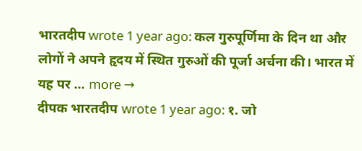भारतदीप wrote 1 year ago: कल गुरुपूर्णिमा के दिन था और लोगों ने अपने हृदय में स्थित गुरुओं की पूर्जा अर्चना की। भारत में यह पर … more →
दीपक भारतदीप wrote 1 year ago: १. जो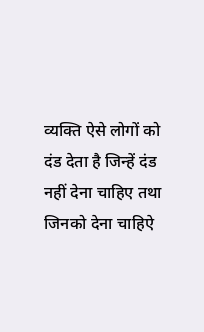व्यक्ति ऐसे लोगों को दंड देता है जिन्हें दंड नहीं देना चाहिए तथा जिनको देना चाहिऐ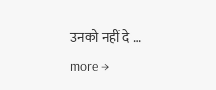उनको नहीं दे … more →